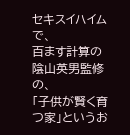セキスイハイムで、
百ます計算の陰山英男監修の、
「子供が賢く育つ家」というお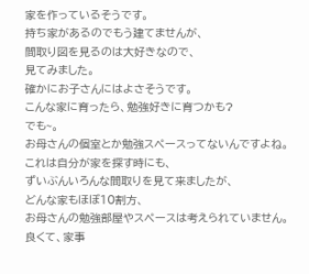家を作っているそうです。
持ち家があるのでもう建てませんが、
間取り図を見るのは大好きなので、
見てみました。
確かにお子さんにはよさそうです。
こんな家に育ったら、勉強好きに育つかも?
でも~。
お母さんの個室とか勉強スペースってないんですよね。
これは自分が家を探す時にも、
ずいぶんいろんな間取りを見て来ましたが、
どんな家もほぼ10割方、
お母さんの勉強部屋やスペースは考えられていません。
良くて、家事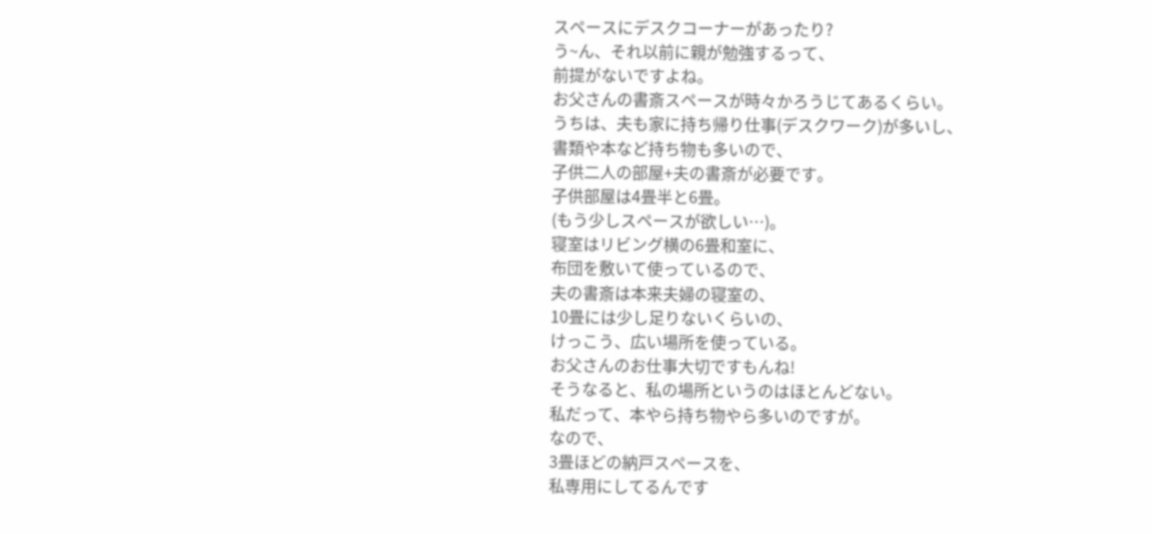スペースにデスクコーナーがあったり?
う~ん、それ以前に親が勉強するって、
前提がないですよね。
お父さんの書斎スペースが時々かろうじてあるくらい。
うちは、夫も家に持ち帰り仕事(デスクワーク)が多いし、
書類や本など持ち物も多いので、
子供二人の部屋+夫の書斎が必要です。
子供部屋は4畳半と6畳。
(もう少しスペースが欲しい…)。
寝室はリビング横の6畳和室に、
布団を敷いて使っているので、
夫の書斎は本来夫婦の寝室の、
10畳には少し足りないくらいの、
けっこう、広い場所を使っている。
お父さんのお仕事大切ですもんね!
そうなると、私の場所というのはほとんどない。
私だって、本やら持ち物やら多いのですが。
なので、
3畳ほどの納戸スペースを、
私専用にしてるんです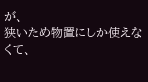が、
狭いため物置にしか使えなくて、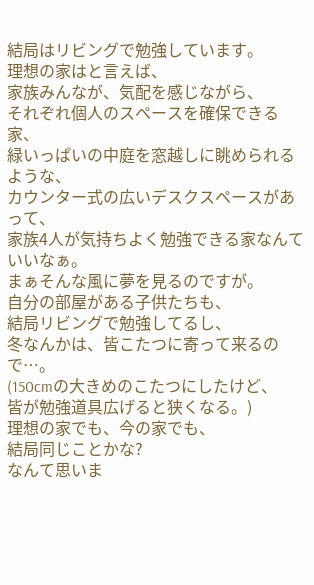結局はリビングで勉強しています。
理想の家はと言えば、
家族みんなが、気配を感じながら、
それぞれ個人のスペースを確保できる家、
緑いっぱいの中庭を窓越しに眺められるような、
カウンター式の広いデスクスペースがあって、
家族4人が気持ちよく勉強できる家なんていいなぁ。
まぁそんな風に夢を見るのですが。
自分の部屋がある子供たちも、
結局リビングで勉強してるし、
冬なんかは、皆こたつに寄って来るので…。
(150cmの大きめのこたつにしたけど、
皆が勉強道具広げると狭くなる。)
理想の家でも、今の家でも、
結局同じことかな?
なんて思いま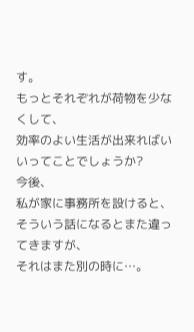す。
もっとそれぞれが荷物を少なくして、
効率のよい生活が出来ればいいってことでしょうか?
今後、
私が家に事務所を設けると、
そういう話になるとまた違ってきますが、
それはまた別の時に…。